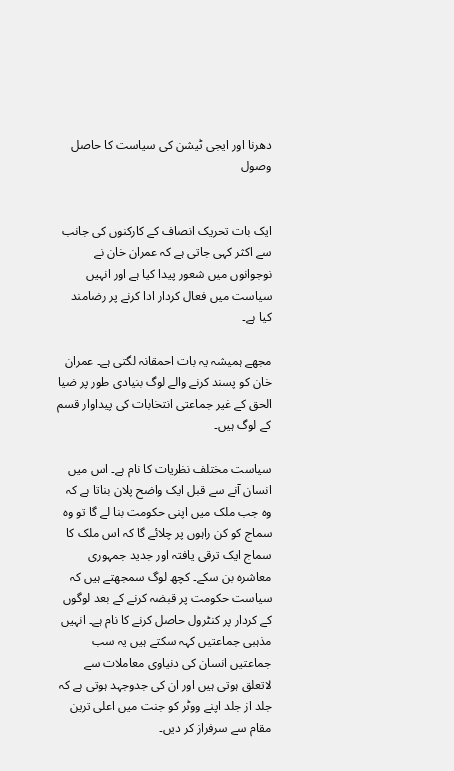دھرنا اور ایجی ٹیشن کی سیاست کا حاصل وصول


ایک بات تحریک انصاف کے کارکنوں کی جانب سے اکثر کہی جاتی ہے کہ عمران خان نے نوجوانوں میں شعور پیدا کیا ہے اور انہیں سیاست میں فعال کردار ادا کرنے پر رضامند کیا ہے۔

مجھے ہمیشہ یہ بات احمقانہ لگتی ہے۔ عمران خان کو پسند کرنے والے لوگ بنیادی طور پر ضیا الحق کے غیر جماعتی انتخابات کی پیداوار قسم کے لوگ ہیں۔

سیاست مختلف نظریات کا نام ہے۔ اس میں انسان آنے سے قبل ایک واضح پلان بناتا ہے کہ وہ جب ملک میں اپنی حکومت بنا لے گا تو وہ سماج کو کن راہوں پر چلائے گا کہ اس ملک کا سماج ایک ترقی یافتہ اور جدید جمہوری معاشرہ بن سکے۔ کچھ لوگ سمجھتے ہیں کہ سیاست حکومت پر قبضہ کرنے کے بعد لوگوں کے کردار پر کنٹرول حاصل کرنے کا نام ہے۔ انہیں مذہبی جماعتیں کہہ سکتے ہیں یہ سب جماعتیں انسان کی دنیاوی معاملات سے لاتعلق ہوتی ہیں اور ان کی جدوجہد ہوتی ہے کہ جلد از جلد اپنے ووٹر کو جنت میں اعلی ترین مقام سے سرفراز کر دیں۔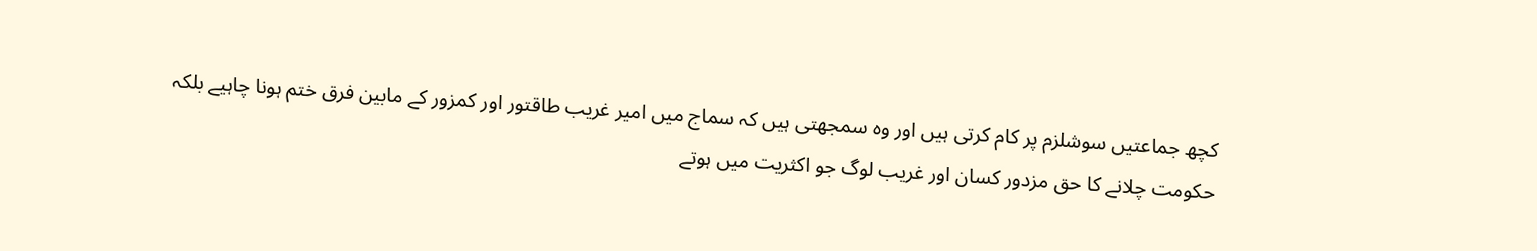کچھ جماعتیں سوشلزم پر کام کرتی ہیں اور وہ سمجھتی ہیں کہ سماج میں امیر غریب طاقتور اور کمزور کے مابین فرق ختم ہونا چاہیے بلکہ حکومت چلانے کا حق مزدور کسان اور غریب لوگ جو اکثریت میں ہوتے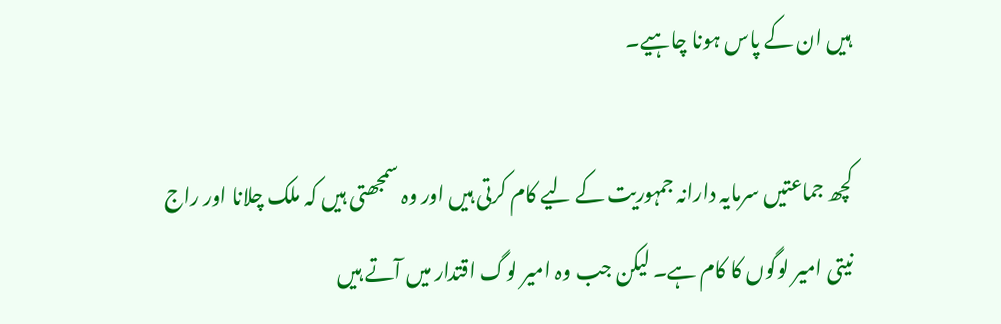ہیں ان کے پاس ہونا چاہیے۔

کچھ جماعتیں سرمایہ دارانہ جمہوریت کے لیے کام کرتی ہیں اور وہ سمجھتی ہیں کہ ملک چلانا اور راج نیتی امیر لوگوں کا کام ہے۔ لیکن جب وہ امیر لوگ اقتدار میں آتے ہیں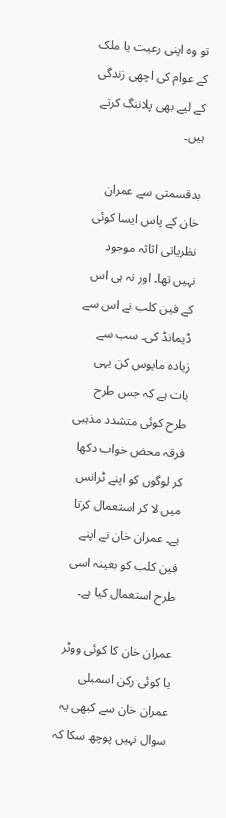تو وہ اپنی رعیت یا ملک کے عوام کی اچھی زندگی کے لیے بھی پلاننگ کرتے ہیں۔

بدقسمتی سے عمران خان کے پاس ایسا کوئی نظریاتی اثاثہ موجود نہیں تھا۔ اور نہ ہی اس کے فین کلب نے اس سے ڈیمانڈ کی۔ سب سے زیادہ مایوس کن یہی بات ہے کہ جس طرح طرح کوئی متشدد مذہبی فرقہ محض خواب دکھا کر لوگوں کو اپنے ٹرانس میں لا کر استعمال کرتا ہے۔ عمران خان نے اپنے فین کلب کو بعینہ اسی طرح استعمال کیا ہے۔

عمران خان کا کوئی ووٹر یا کوئی رکن اسمبلی عمران خان سے کبھی یہ سوال نہیں پوچھ سکا کہ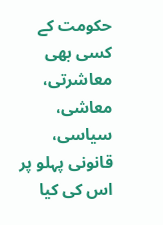حکومت کے کسی بھی معاشرتی، معاشی، سیاسی، قانونی پہلو پر اس کی کیا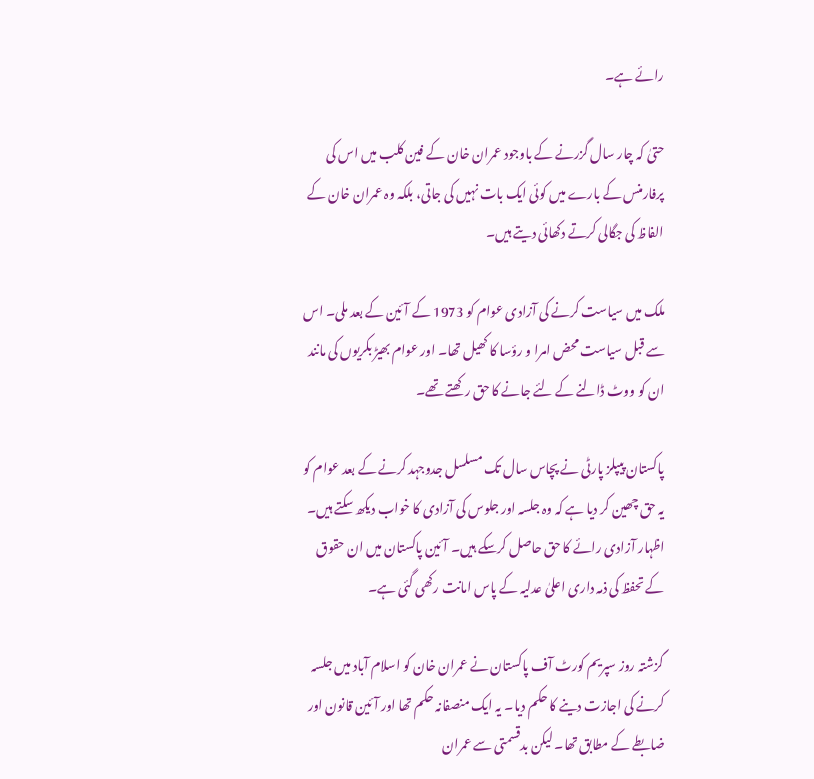رائے ہے۔

حتیٰ کہ چار سال گزرنے کے باوجود عمران خان کے فین کلب میں اس کی پرفارمنس کے بارے میں کوئی ایک بات نہیں کی جاتی، بلکہ وہ عمران خان کے الفاظ کی جگالی کرتے دکھائی دیتے ہیں۔

ملک میں سیاست کرنے کی آزادی عوام کو 1973 کے آئین کے بعد ملی۔ اس سے قبل سیاست محض امرا و رؤسا کا کھیل تھا۔ اور عوام بھیڑ بکریوں کی مانند ان کو ووٹ ڈالنے کے لئے جانے کا حق رکھتے تھے۔

پاکستان پیپلز پارٹی نے پچاس سال تک مسلسل جدوجہد کرنے کے بعد عوام کو یہ حق چھین کر دیا ہے کہ وہ جلسہ اور جلوس کی آزادی کا خواب دیکھ سکتے ہیں۔ اظہار آزادی رائے کا حق حاصل کرسکے ہیں۔ آئین پاکستان میں ان حقوق کے تحفظ کی ذمہ داری اعلیٰ عدلیہ کے پاس امانت رکھی گئی ہے۔

گزشتہ روز سپریم کورٹ آف پاکستان نے عمران خان کو اسلام آباد میں جلسہ کرنے کی اجازت دینے کا حکم دیا۔ یہ ایک منصفانہ حکم تھا اور آئین قانون اور ضابطے کے مطابق تھا۔ لیکن بدقسمتی سے عمران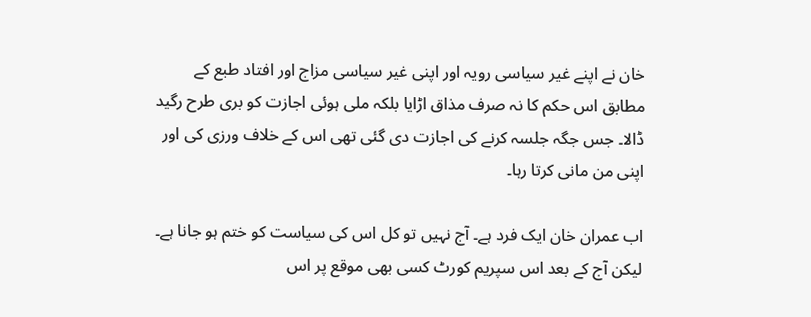خان نے اپنے غیر سیاسی رویہ اور اپنی غیر سیاسی مزاج اور افتاد طبع کے مطابق اس حکم کا نہ صرف مذاق اڑایا بلکہ ملی ہوئی اجازت کو بری طرح رگید ڈالا۔ جس جگہ جلسہ کرنے کی اجازت دی گئی تھی اس کے خلاف ورزی کی اور اپنی من مانی کرتا رہا۔

اب عمران خان ایک فرد ہے۔ آج نہیں تو کل اس کی سیاست کو ختم ہو جانا ہے۔ لیکن آج کے بعد اس سپریم کورٹ کسی بھی موقع پر اس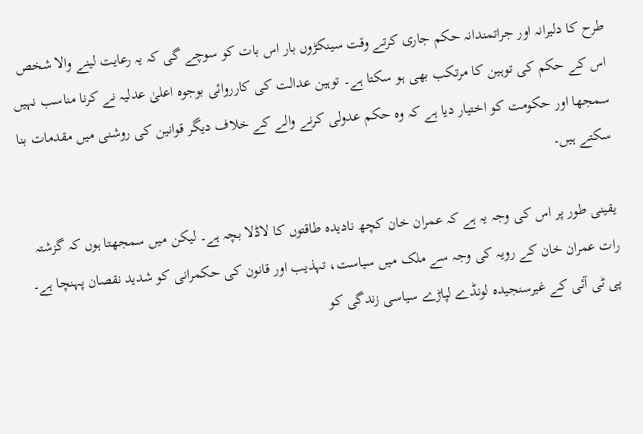طرح کا دلیرانہ اور جراتمندانہ حکم جاری کرتے وقت سینکڑوں بار اس بات کو سوچے گی کہ یہ رعایت لینے والا شخص اس کے حکم کی توہین کا مرتکب بھی ہو سکتا ہے۔ توہین عدالت کی کارروائی بوجوہ اعلیٰ عدلیہ نے کرنا مناسب نہیں سمجھا اور حکومت کو اختیار دیا ہے کہ وہ حکم عدولی کرنے والے کے خلاف دیگر قوانین کی روشنی میں مقدمات بنا سکتے ہیں۔

یقینی طور پر اس کی وجہ یہ ہے کہ عمران خان کچھ نادیدہ طاقتوں کا لاڈلا بچہ ہے۔ لیکن میں سمجھتا ہوں کہ گزشتہ رات عمران خان کے رویہ کی وجہ سے ملک میں سیاست، تہذیب اور قانون کی حکمرانی کو شدید نقصان پہنچا ہے۔ پی ٹی آئی کے غیرسنجیدہ لونڈے لپاڑے سیاسی زندگی کو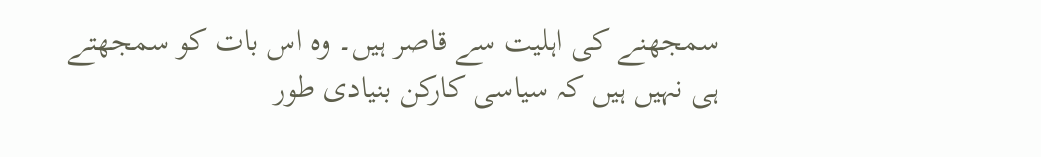سمجھنے کی اہلیت سے قاصر ہیں۔ وہ اس بات کو سمجھتے ہی نہیں ہیں کہ سیاسی کارکن بنیادی طور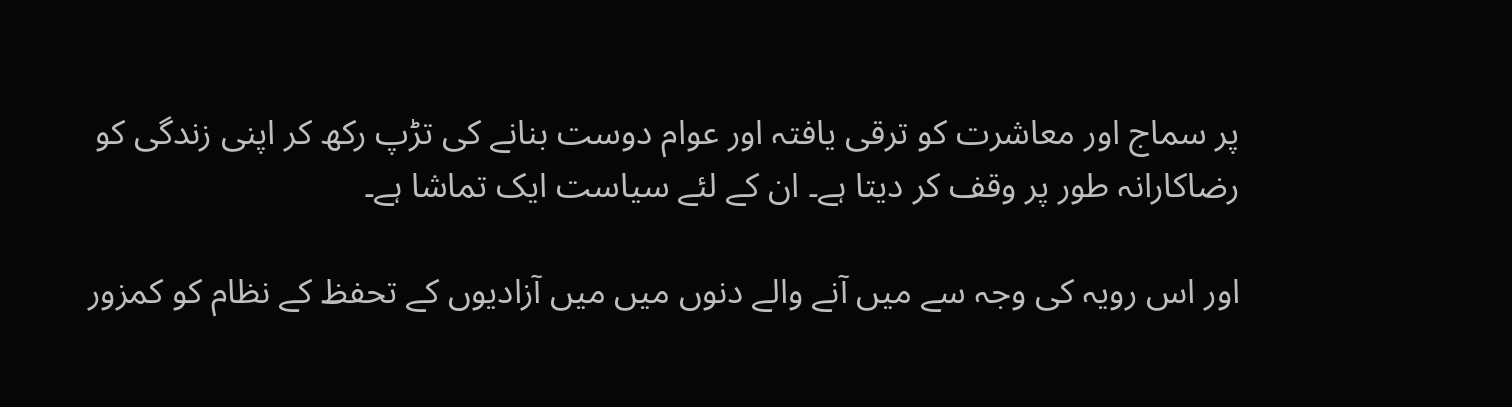پر سماج اور معاشرت کو ترقی یافتہ اور عوام دوست بنانے کی تڑپ رکھ کر اپنی زندگی کو رضاکارانہ طور پر وقف کر دیتا ہے۔ ان کے لئے سیاست ایک تماشا ہے۔

اور اس رویہ کی وجہ سے میں آنے والے دنوں میں میں آزادیوں کے تحفظ کے نظام کو کمزور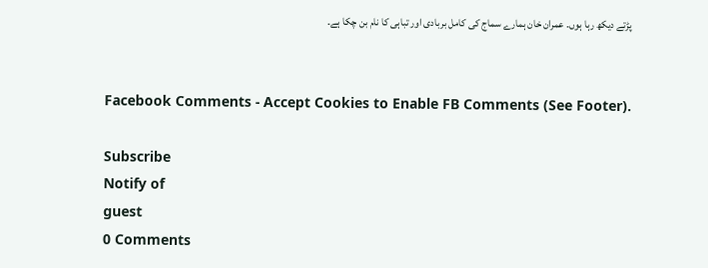پڑتے دیکھ رہا ہوں۔ عمران خان ہمارے سماج کی کامل بربادی اور تباہی کا نام بن چکا ہے۔


Facebook Comments - Accept Cookies to Enable FB Comments (See Footer).

Subscribe
Notify of
guest
0 Comments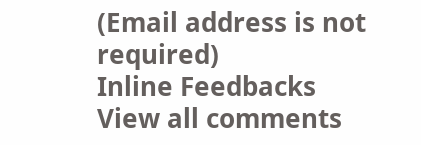(Email address is not required)
Inline Feedbacks
View all comments